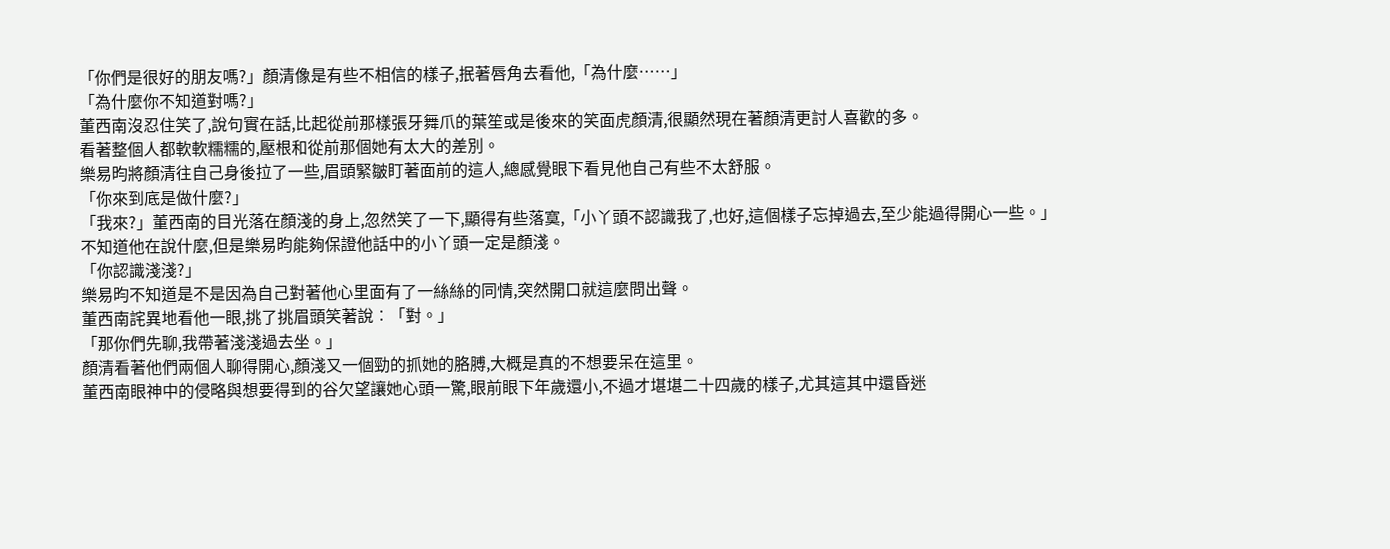「你們是很好的朋友嗎?」顏清像是有些不相信的樣子,抿著唇角去看他,「為什麼……」
「為什麼你不知道對嗎?」
董西南沒忍住笑了,說句實在話,比起從前那樣張牙舞爪的葉笙或是後來的笑面虎顏清,很顯然現在著顏清更討人喜歡的多。
看著整個人都軟軟糯糯的,壓根和從前那個她有太大的差別。
樂易昀將顏清往自己身後拉了一些,眉頭緊皺盯著面前的這人,總感覺眼下看見他自己有些不太舒服。
「你來到底是做什麼?」
「我來?」董西南的目光落在顏淺的身上,忽然笑了一下,顯得有些落寞,「小丫頭不認識我了,也好,這個樣子忘掉過去,至少能過得開心一些。」
不知道他在說什麼,但是樂易昀能夠保證他話中的小丫頭一定是顏淺。
「你認識淺淺?」
樂易昀不知道是不是因為自己對著他心里面有了一絲絲的同情,突然開口就這麼問出聲。
董西南詫異地看他一眼,挑了挑眉頭笑著說︰「對。」
「那你們先聊,我帶著淺淺過去坐。」
顏清看著他們兩個人聊得開心,顏淺又一個勁的抓她的胳膊,大概是真的不想要呆在這里。
董西南眼神中的侵略與想要得到的谷欠望讓她心頭一驚,眼前眼下年歲還小,不過才堪堪二十四歲的樣子,尤其這其中還昏迷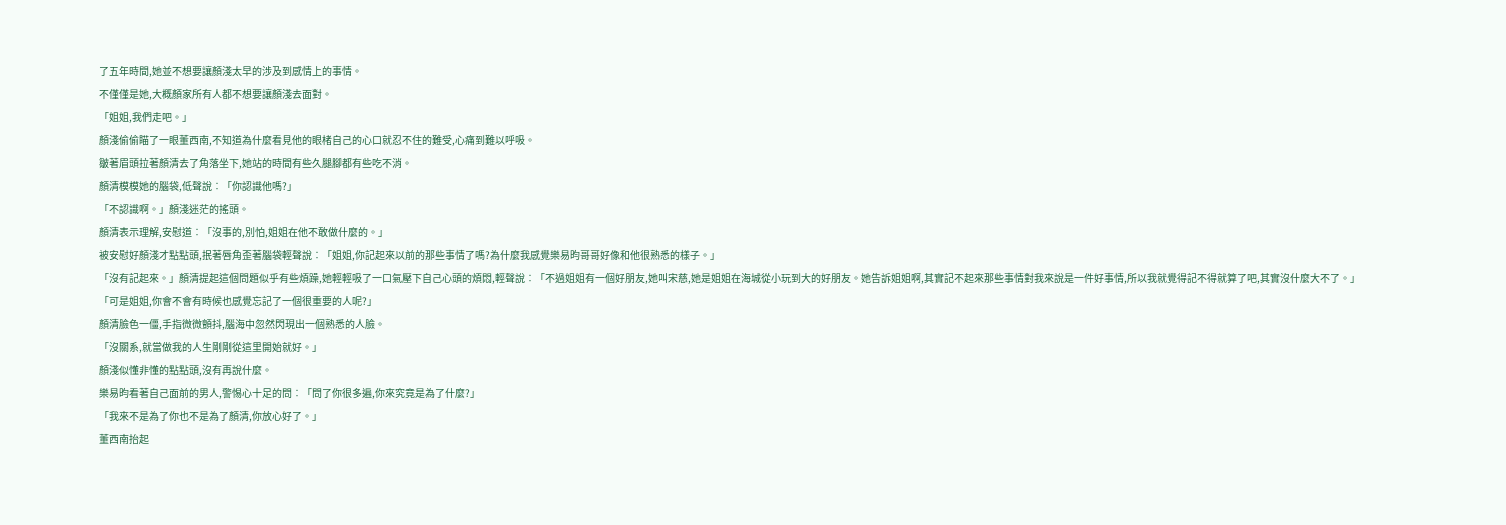了五年時間,她並不想要讓顏淺太早的涉及到感情上的事情。
不僅僅是她,大概顏家所有人都不想要讓顏淺去面對。
「姐姐,我們走吧。」
顏淺偷偷瞄了一眼董西南,不知道為什麼看見他的眼楮自己的心口就忍不住的難受,心痛到難以呼吸。
皺著眉頭拉著顏清去了角落坐下,她站的時間有些久腿腳都有些吃不消。
顏清模模她的腦袋,低聲說︰「你認識他嗎?」
「不認識啊。」顏淺迷茫的搖頭。
顏清表示理解,安慰道︰「沒事的,別怕,姐姐在他不敢做什麼的。」
被安慰好顏淺才點點頭,抿著唇角歪著腦袋輕聲說︰「姐姐,你記起來以前的那些事情了嗎?為什麼我感覺樂易昀哥哥好像和他很熟悉的樣子。」
「沒有記起來。」顏清提起這個問題似乎有些煩躁,她輕輕吸了一口氣壓下自己心頭的煩悶,輕聲說︰「不過姐姐有一個好朋友,她叫宋慈,她是姐姐在海城從小玩到大的好朋友。她告訴姐姐啊,其實記不起來那些事情對我來說是一件好事情,所以我就覺得記不得就算了吧,其實沒什麼大不了。」
「可是姐姐,你會不會有時候也感覺忘記了一個很重要的人呢?」
顏清臉色一僵,手指微微顫抖,腦海中忽然閃現出一個熟悉的人臉。
「沒關系,就當做我的人生剛剛從這里開始就好。」
顏淺似懂非懂的點點頭,沒有再說什麼。
樂易昀看著自己面前的男人,警惕心十足的問︰「問了你很多遍,你來究竟是為了什麼?」
「我來不是為了你也不是為了顏清,你放心好了。」
董西南抬起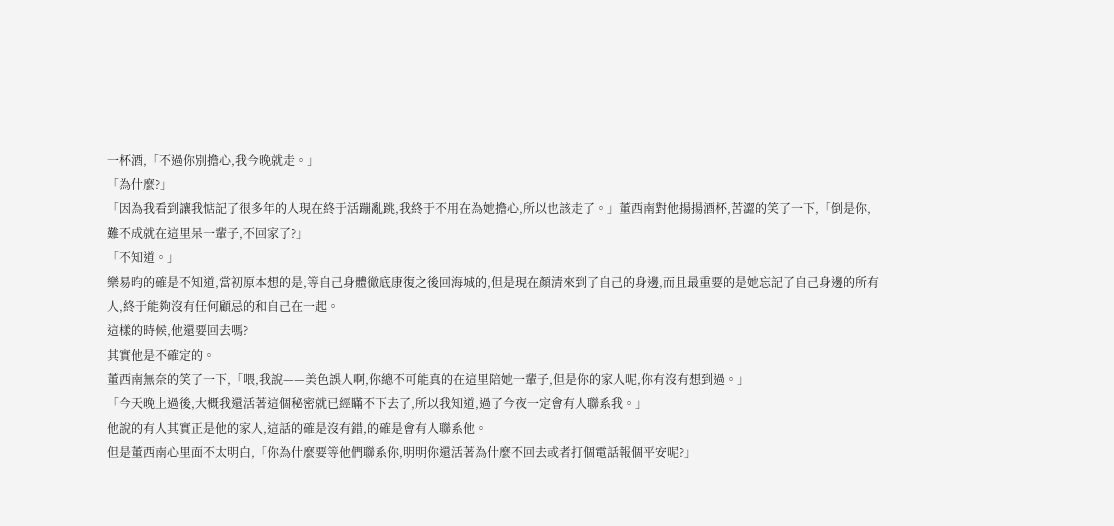一杯酒,「不過你別擔心,我今晚就走。」
「為什麼?」
「因為我看到讓我惦記了很多年的人現在終于活蹦亂跳,我終于不用在為她擔心,所以也該走了。」董西南對他揚揚酒杯,苦澀的笑了一下,「倒是你,難不成就在這里呆一輩子,不回家了?」
「不知道。」
樂易昀的確是不知道,當初原本想的是,等自己身體徹底康復之後回海城的,但是現在顏清來到了自己的身邊,而且最重要的是她忘記了自己身邊的所有人,終于能夠沒有任何顧忌的和自己在一起。
這樣的時候,他還要回去嗎?
其實他是不確定的。
董西南無奈的笑了一下,「喂,我說——美色誤人啊,你總不可能真的在這里陪她一輩子,但是你的家人呢,你有沒有想到過。」
「今天晚上過後,大概我還活著這個秘密就已經瞞不下去了,所以我知道,過了今夜一定會有人聯系我。」
他說的有人其實正是他的家人,這話的確是沒有錯,的確是會有人聯系他。
但是董西南心里面不太明白,「你為什麼要等他們聯系你,明明你還活著為什麼不回去或者打個電話報個平安呢?」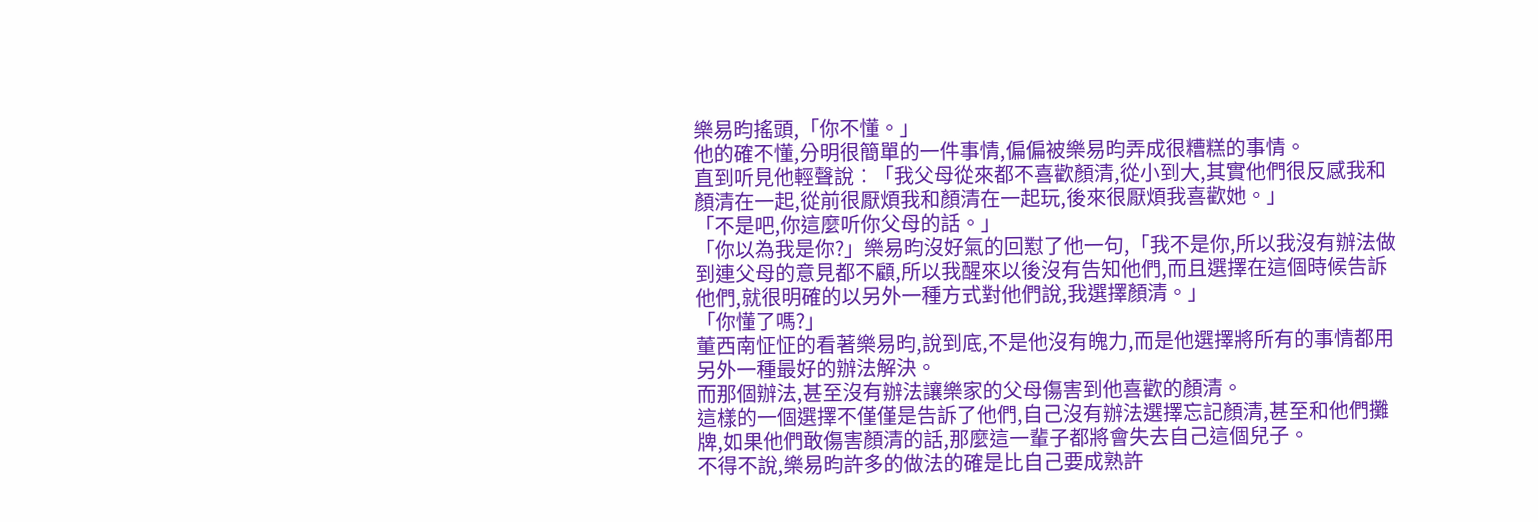樂易昀搖頭,「你不懂。」
他的確不懂,分明很簡單的一件事情,偏偏被樂易昀弄成很糟糕的事情。
直到听見他輕聲說︰「我父母從來都不喜歡顏清,從小到大,其實他們很反感我和顏清在一起,從前很厭煩我和顏清在一起玩,後來很厭煩我喜歡她。」
「不是吧,你這麼听你父母的話。」
「你以為我是你?」樂易昀沒好氣的回懟了他一句,「我不是你,所以我沒有辦法做到連父母的意見都不顧,所以我醒來以後沒有告知他們,而且選擇在這個時候告訴他們,就很明確的以另外一種方式對他們說,我選擇顏清。」
「你懂了嗎?」
董西南怔怔的看著樂易昀,說到底,不是他沒有魄力,而是他選擇將所有的事情都用另外一種最好的辦法解決。
而那個辦法,甚至沒有辦法讓樂家的父母傷害到他喜歡的顏清。
這樣的一個選擇不僅僅是告訴了他們,自己沒有辦法選擇忘記顏清,甚至和他們攤牌,如果他們敢傷害顏清的話,那麼這一輩子都將會失去自己這個兒子。
不得不說,樂易昀許多的做法的確是比自己要成熟許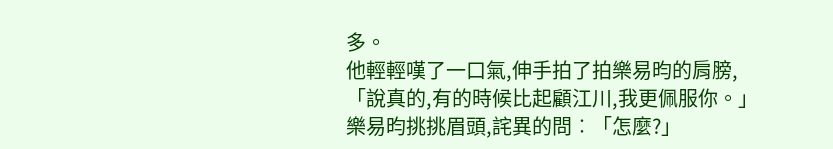多。
他輕輕嘆了一口氣,伸手拍了拍樂易昀的肩膀,「說真的,有的時候比起顧江川,我更佩服你。」
樂易昀挑挑眉頭,詫異的問︰「怎麼?」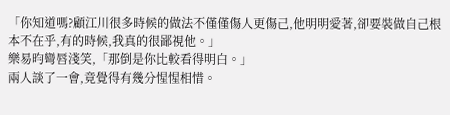「你知道嗎?顧江川很多時候的做法不僅僅傷人更傷己,他明明愛著,卻要裝做自己根本不在乎,有的時候,我真的很鄙視他。」
樂易昀彎唇淺笑,「那倒是你比較看得明白。」
兩人談了一會,竟覺得有幾分惺惺相惜。